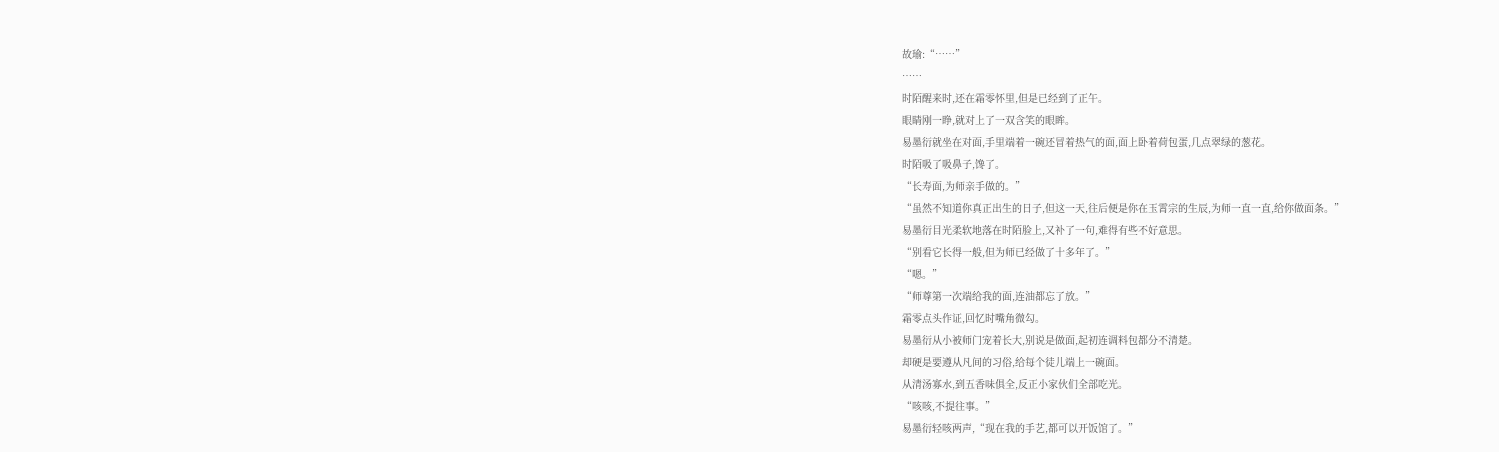故瑜:“……”
……
时陌醒来时,还在霜零怀里,但是已经到了正午。
眼睛刚一睁,就对上了一双含笑的眼眸。
易墨衍就坐在对面,手里端着一碗还冒着热气的面,面上卧着荷包蛋,几点翠绿的葱花。
时陌吸了吸鼻子,馋了。
“长寿面,为师亲手做的。”
“虽然不知道你真正出生的日子,但这一天,往后便是你在玉霄宗的生辰,为师一直一直,给你做面条。”
易墨衍目光柔软地落在时陌脸上,又补了一句,难得有些不好意思。
“别看它长得一般,但为师已经做了十多年了。”
“嗯。”
“师尊第一次端给我的面,连油都忘了放。”
霜零点头作证,回忆时嘴角微勾。
易墨衍从小被师门宠着长大,别说是做面,起初连调料包都分不清楚。
却硬是要遵从凡间的习俗,给每个徒儿端上一碗面。
从清汤寡水,到五香味俱全,反正小家伙们全部吃光。
“咳咳,不提往事。”
易墨衍轻咳两声,“现在我的手艺,都可以开饭馆了。”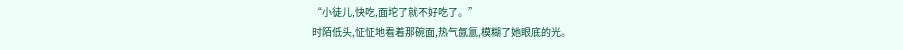“小徒儿,快吃,面坨了就不好吃了。”
时陌低头,怔怔地看着那碗面,热气氤氲,模糊了她眼底的光。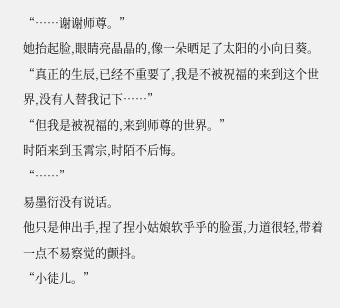“……谢谢师尊。”
她抬起脸,眼睛亮晶晶的,像一朵晒足了太阳的小向日葵。
“真正的生辰,已经不重要了,我是不被祝福的来到这个世界,没有人替我记下……”
“但我是被祝福的,来到师尊的世界。”
时陌来到玉霄宗,时陌不后悔。
“……”
易墨衍没有说话。
他只是伸出手,捏了捏小姑娘软乎乎的脸蛋,力道很轻,带着一点不易察觉的颤抖。
“小徒儿。”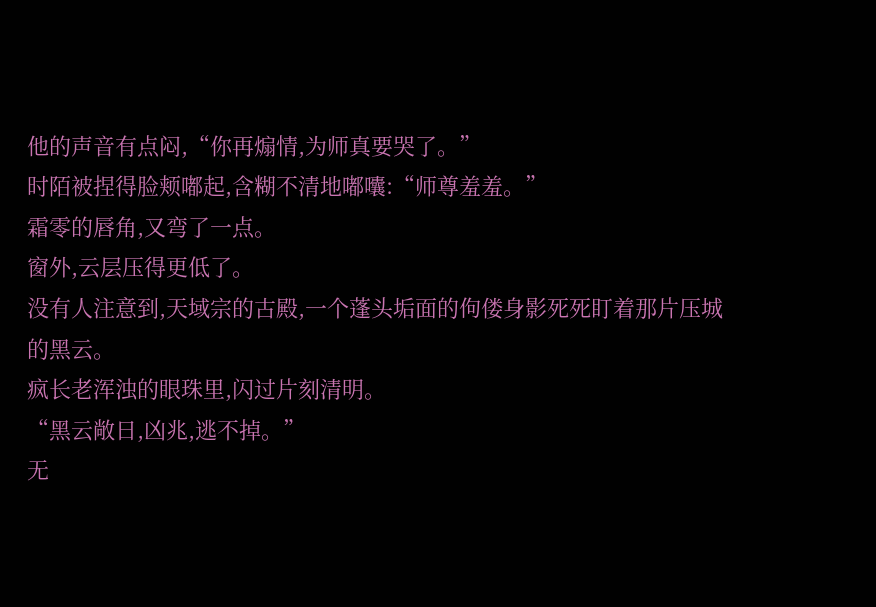他的声音有点闷,“你再煽情,为师真要哭了。”
时陌被捏得脸颊嘟起,含糊不清地嘟囔:“师尊羞羞。”
霜零的唇角,又弯了一点。
窗外,云层压得更低了。
没有人注意到,天域宗的古殿,一个蓬头垢面的佝偻身影死死盯着那片压城的黑云。
疯长老浑浊的眼珠里,闪过片刻清明。
“黑云敞日,凶兆,逃不掉。”
无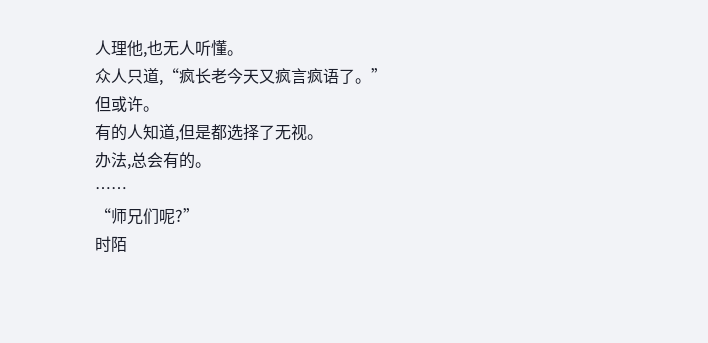人理他,也无人听懂。
众人只道,“疯长老今天又疯言疯语了。”
但或许。
有的人知道,但是都选择了无视。
办法,总会有的。
……
“师兄们呢?”
时陌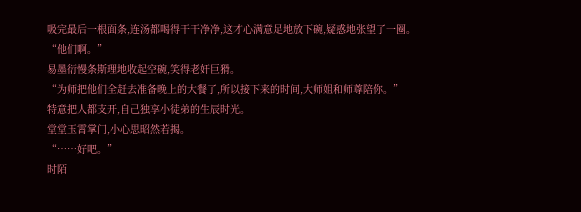吸完最后一根面条,连汤都喝得干干净净,这才心满意足地放下碗,疑惑地张望了一圈。
“他们啊。”
易墨衍慢条斯理地收起空碗,笑得老奸巨猾。
“为师把他们全赶去准备晚上的大餐了,所以接下来的时间,大师姐和师尊陪你。”
特意把人都支开,自己独享小徒弟的生辰时光。
堂堂玉霄掌门,小心思昭然若揭。
“……好吧。”
时陌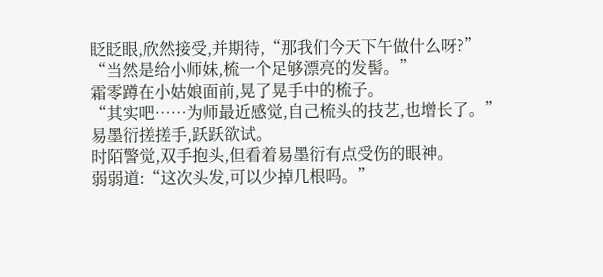眨眨眼,欣然接受,并期待,“那我们今天下午做什么呀?”
“当然是给小师妹,梳一个足够漂亮的发髻。”
霜零蹲在小姑娘面前,晃了晃手中的梳子。
“其实吧……为师最近感觉,自己梳头的技艺,也增长了。”
易墨衍搓搓手,跃跃欲试。
时陌警觉,双手抱头,但看着易墨衍有点受伤的眼神。
弱弱道:“这次头发,可以少掉几根吗。”